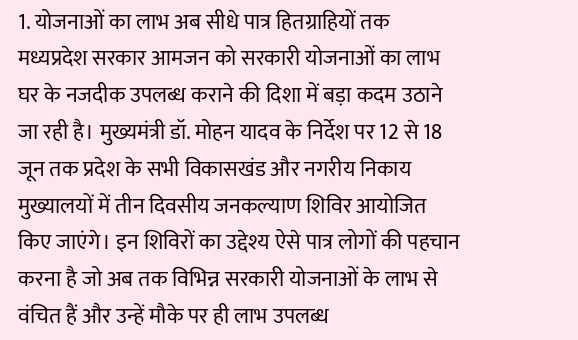1. योजनाओं का लाभ अब सीधे पात्र हितग्राहियों तक
मध्यप्रदेश सरकार आमजन को सरकारी योजनाओं का लाभ घर के नजदीक उपलब्ध कराने की दिशा में बड़ा कदम उठाने जा रही है। मुख्यमंत्री डॉ. मोहन यादव के निर्देश पर 12 से 18 जून तक प्रदेश के सभी विकासखंड और नगरीय निकाय मुख्यालयों में तीन दिवसीय जनकल्याण शिविर आयोजित किए जाएंगे। इन शिविरों का उद्देश्य ऐसे पात्र लोगों की पहचान करना है जो अब तक विभिन्न सरकारी योजनाओं के लाभ से वंचित हैं और उन्हें मौके पर ही लाभ उपलब्ध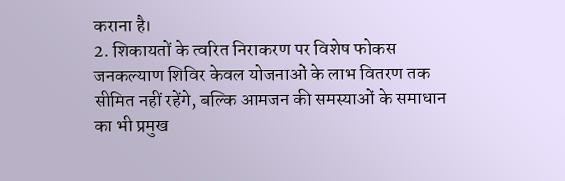कराना है।
2. शिकायतों के त्वरित निराकरण पर विशेष फोकस
जनकल्याण शिविर केवल योजनाओं के लाभ वितरण तक सीमित नहीं रहेंगे, बल्कि आमजन की समस्याओं के समाधान का भी प्रमुख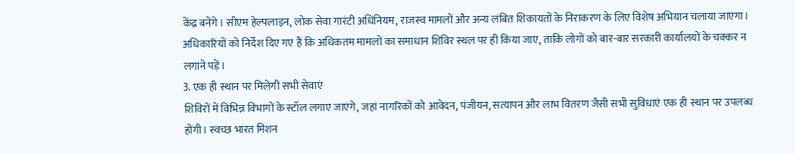केंद्र बनेंगे। सीएम हेल्पलाइन, लोक सेवा गारंटी अधिनियम, राजस्व मामलों और अन्य लंबित शिकायतों के निराकरण के लिए विशेष अभियान चलाया जाएगा। अधिकारियों को निर्देश दिए गए हैं कि अधिकतम मामलों का समाधान शिविर स्थल पर ही किया जाए, ताकि लोगों को बार-बार सरकारी कार्यालयों के चक्कर न लगाने पड़ें।
3. एक ही स्थान पर मिलेगी सभी सेवाएं
शिविरों में विभिन्न विभागों के स्टॉल लगाए जाएंगे, जहां नागरिकों को आवेदन, पंजीयन, सत्यापन और लाभ वितरण जैसी सभी सुविधाएं एक ही स्थान पर उपलब्ध होंगी। स्वच्छ भारत मिशन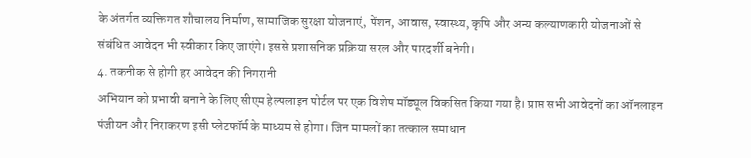के अंतर्गत व्यक्तिगत शौचालय निर्माण, सामाजिक सुरक्षा योजनाएं, पेंशन, आवास, स्वास्थ्य, कृषि और अन्य कल्याणकारी योजनाओं से संबंधित आवेदन भी स्वीकार किए जाएंगे। इससे प्रशासनिक प्रक्रिया सरल और पारदर्शी बनेगी।
4. तकनीक से होगी हर आवेदन की निगरानी
अभियान को प्रभावी बनाने के लिए सीएम हेल्पलाइन पोर्टल पर एक विशेष मॉड्यूल विकसित किया गया है। प्राप्त सभी आवेदनों का ऑनलाइन पंजीयन और निराकरण इसी प्लेटफॉर्म के माध्यम से होगा। जिन मामलों का तत्काल समाधान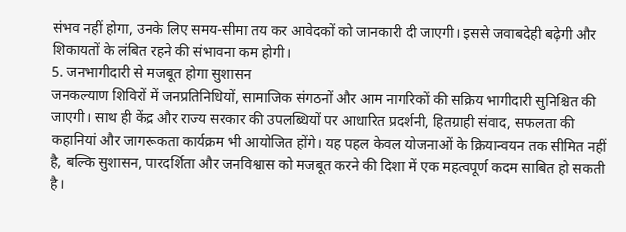संभव नहीं होगा, उनके लिए समय-सीमा तय कर आवेदकों को जानकारी दी जाएगी। इससे जवाबदेही बढ़ेगी और शिकायतों के लंबित रहने की संभावना कम होगी।
5. जनभागीदारी से मजबूत होगा सुशासन
जनकल्याण शिविरों में जनप्रतिनिधियों, सामाजिक संगठनों और आम नागरिकों की सक्रिय भागीदारी सुनिश्चित की जाएगी। साथ ही केंद्र और राज्य सरकार की उपलब्धियों पर आधारित प्रदर्शनी, हितग्राही संवाद, सफलता की कहानियां और जागरूकता कार्यक्रम भी आयोजित होंगे। यह पहल केवल योजनाओं के क्रियान्वयन तक सीमित नहीं है, बल्कि सुशासन, पारदर्शिता और जनविश्वास को मजबूत करने की दिशा में एक महत्वपूर्ण कदम साबित हो सकती है।